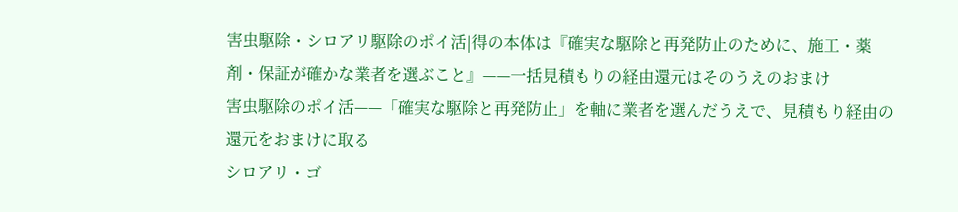害虫駆除・シロアリ駆除のポイ活|得の本体は『確実な駆除と再発防止のために、施工・薬剤・保証が確かな業者を選ぶこと』——一括見積もりの経由還元はそのうえのおまけ
害虫駆除のポイ活——「確実な駆除と再発防止」を軸に業者を選んだうえで、見積もり経由の還元をおまけに取る
シロアリ・ゴ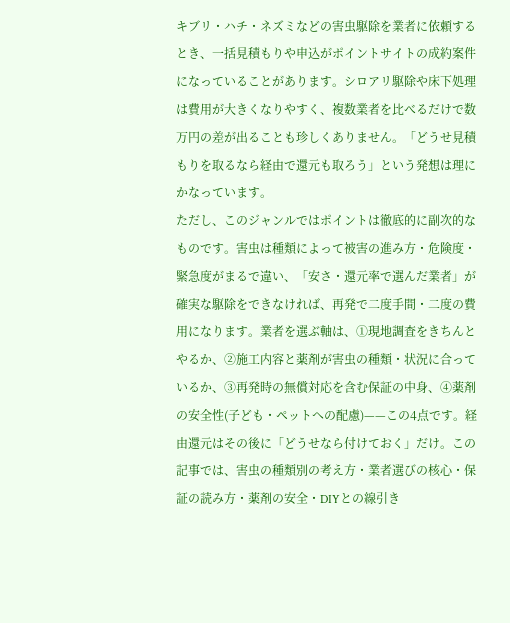キブリ・ハチ・ネズミなどの害虫駆除を業者に依頼するとき、一括見積もりや申込がポイントサイトの成約案件になっていることがあります。シロアリ駆除や床下処理は費用が大きくなりやすく、複数業者を比べるだけで数万円の差が出ることも珍しくありません。「どうせ見積もりを取るなら経由で還元も取ろう」という発想は理にかなっています。
ただし、このジャンルではポイントは徹底的に副次的なものです。害虫は種類によって被害の進み方・危険度・緊急度がまるで違い、「安さ・還元率で選んだ業者」が確実な駆除をできなければ、再発で二度手間・二度の費用になります。業者を選ぶ軸は、①現地調査をきちんとやるか、②施工内容と薬剤が害虫の種類・状況に合っているか、③再発時の無償対応を含む保証の中身、④薬剤の安全性(子ども・ペットへの配慮)——この4点です。経由還元はその後に「どうせなら付けておく」だけ。この記事では、害虫の種類別の考え方・業者選びの核心・保証の読み方・薬剤の安全・DIYとの線引き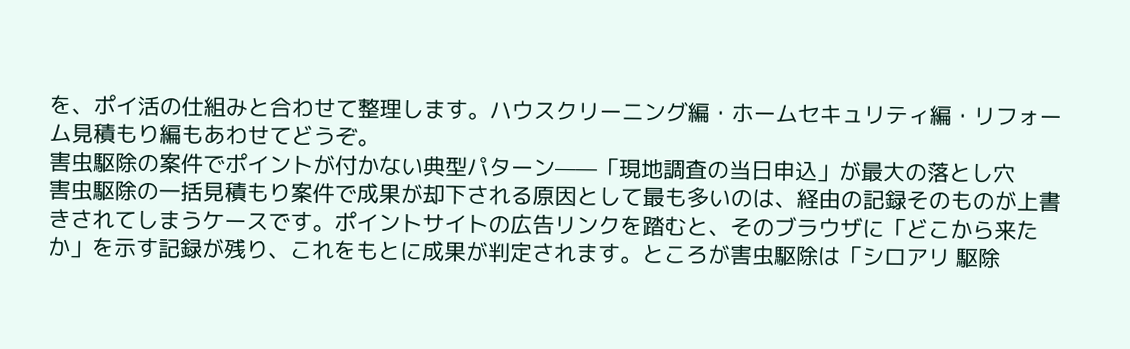を、ポイ活の仕組みと合わせて整理します。ハウスクリーニング編・ホームセキュリティ編・リフォーム見積もり編もあわせてどうぞ。
害虫駆除の案件でポイントが付かない典型パターン——「現地調査の当日申込」が最大の落とし穴
害虫駆除の一括見積もり案件で成果が却下される原因として最も多いのは、経由の記録そのものが上書きされてしまうケースです。ポイントサイトの広告リンクを踏むと、そのブラウザに「どこから来たか」を示す記録が残り、これをもとに成果が判定されます。ところが害虫駆除は「シロアリ 駆除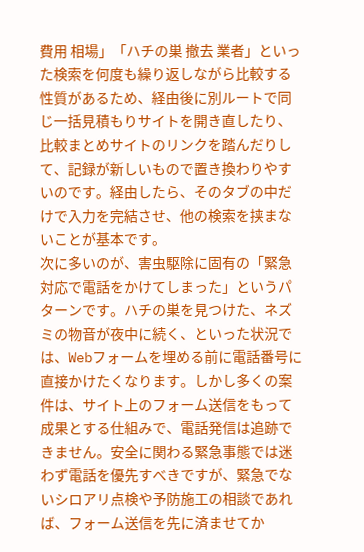費用 相場」「ハチの巣 撤去 業者」といった検索を何度も繰り返しながら比較する性質があるため、経由後に別ルートで同じ一括見積もりサイトを開き直したり、比較まとめサイトのリンクを踏んだりして、記録が新しいもので置き換わりやすいのです。経由したら、そのタブの中だけで入力を完結させ、他の検索を挟まないことが基本です。
次に多いのが、害虫駆除に固有の「緊急対応で電話をかけてしまった」というパターンです。ハチの巣を見つけた、ネズミの物音が夜中に続く、といった状況では、Webフォームを埋める前に電話番号に直接かけたくなります。しかし多くの案件は、サイト上のフォーム送信をもって成果とする仕組みで、電話発信は追跡できません。安全に関わる緊急事態では迷わず電話を優先すべきですが、緊急でないシロアリ点検や予防施工の相談であれば、フォーム送信を先に済ませてか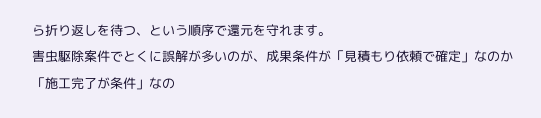ら折り返しを待つ、という順序で還元を守れます。
害虫駆除案件でとくに誤解が多いのが、成果条件が「見積もり依頼で確定」なのか「施工完了が条件」なの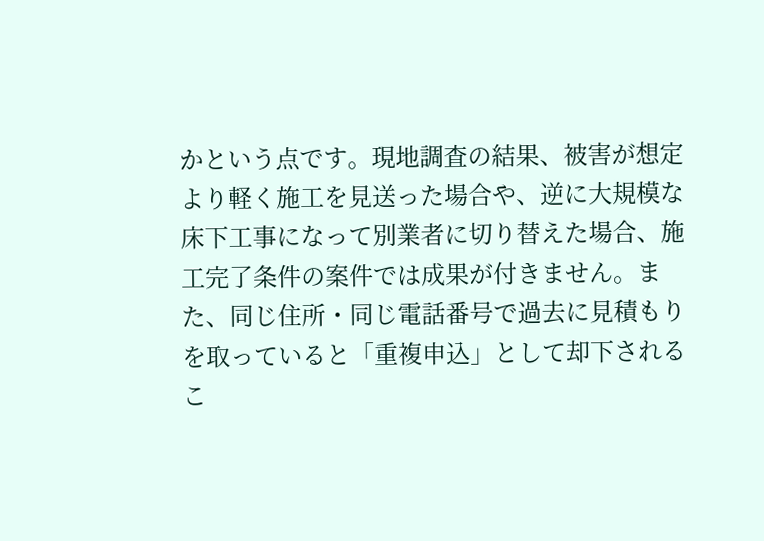かという点です。現地調査の結果、被害が想定より軽く施工を見送った場合や、逆に大規模な床下工事になって別業者に切り替えた場合、施工完了条件の案件では成果が付きません。また、同じ住所・同じ電話番号で過去に見積もりを取っていると「重複申込」として却下されるこ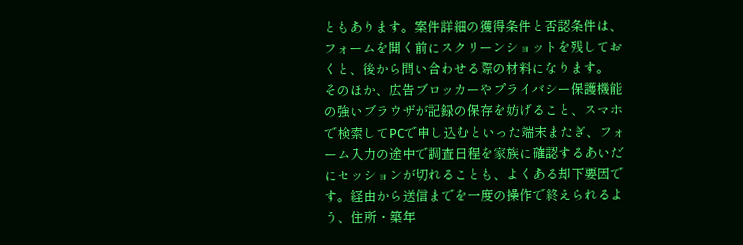ともあります。案件詳細の獲得条件と否認条件は、フォームを開く前にスクリーンショットを残しておくと、後から問い合わせる際の材料になります。
そのほか、広告ブロッカーやプライバシー保護機能の強いブラウザが記録の保存を妨げること、スマホで検索してPCで申し込むといった端末またぎ、フォーム入力の途中で調査日程を家族に確認するあいだにセッションが切れることも、よくある却下要因です。経由から送信までを一度の操作で終えられるよう、住所・築年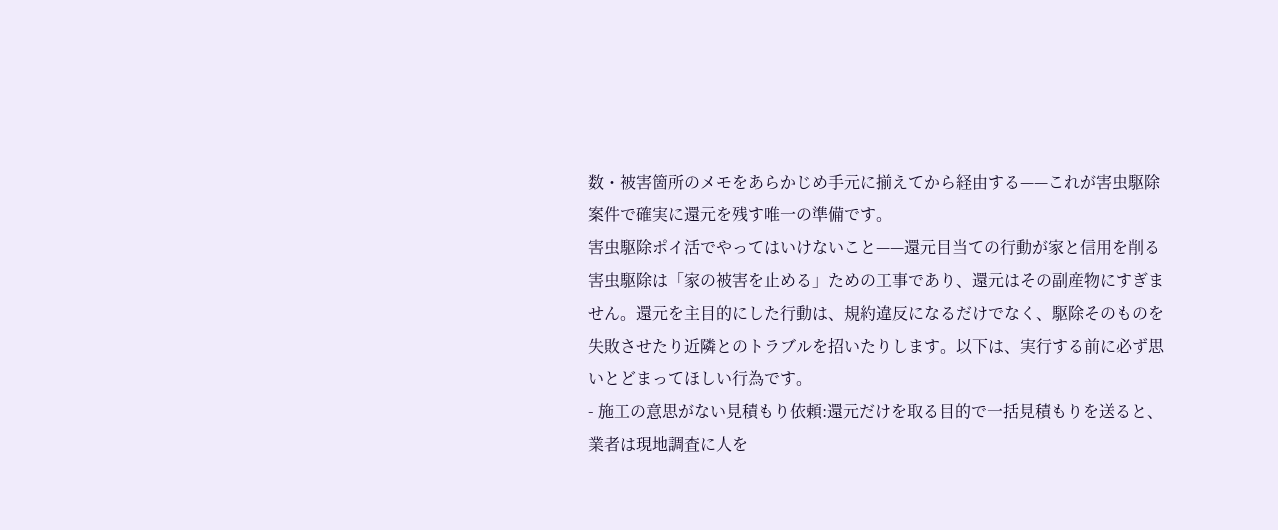数・被害箇所のメモをあらかじめ手元に揃えてから経由する——これが害虫駆除案件で確実に還元を残す唯一の準備です。
害虫駆除ポイ活でやってはいけないこと——還元目当ての行動が家と信用を削る
害虫駆除は「家の被害を止める」ための工事であり、還元はその副産物にすぎません。還元を主目的にした行動は、規約違反になるだけでなく、駆除そのものを失敗させたり近隣とのトラブルを招いたりします。以下は、実行する前に必ず思いとどまってほしい行為です。
- 施工の意思がない見積もり依頼:還元だけを取る目的で一括見積もりを送ると、業者は現地調査に人を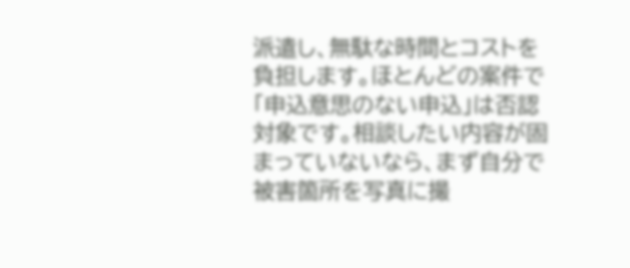派遣し、無駄な時間とコストを負担します。ほとんどの案件で「申込意思のない申込」は否認対象です。相談したい内容が固まっていないなら、まず自分で被害箇所を写真に撮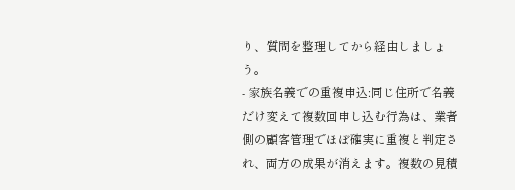り、質問を整理してから経由しましょう。
- 家族名義での重複申込:同じ住所で名義だけ変えて複数回申し込む行為は、業者側の顧客管理でほぼ確実に重複と判定され、両方の成果が消えます。複数の見積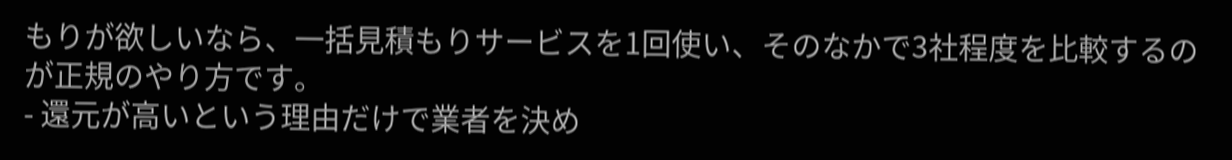もりが欲しいなら、一括見積もりサービスを1回使い、そのなかで3社程度を比較するのが正規のやり方です。
- 還元が高いという理由だけで業者を決め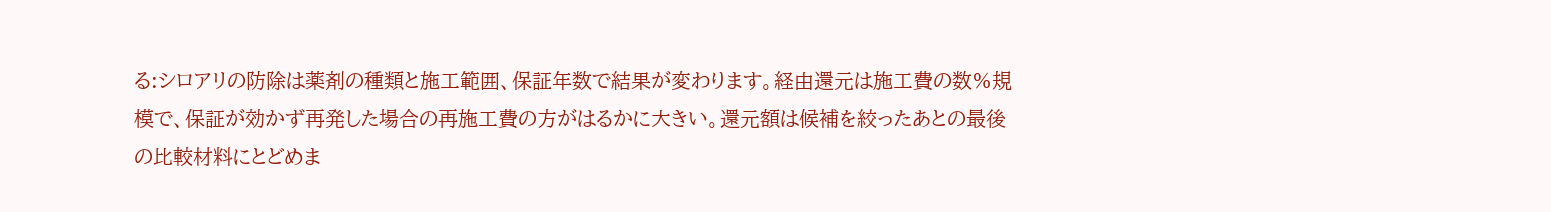る:シロアリの防除は薬剤の種類と施工範囲、保証年数で結果が変わります。経由還元は施工費の数%規模で、保証が効かず再発した場合の再施工費の方がはるかに大きい。還元額は候補を絞ったあとの最後の比較材料にとどめま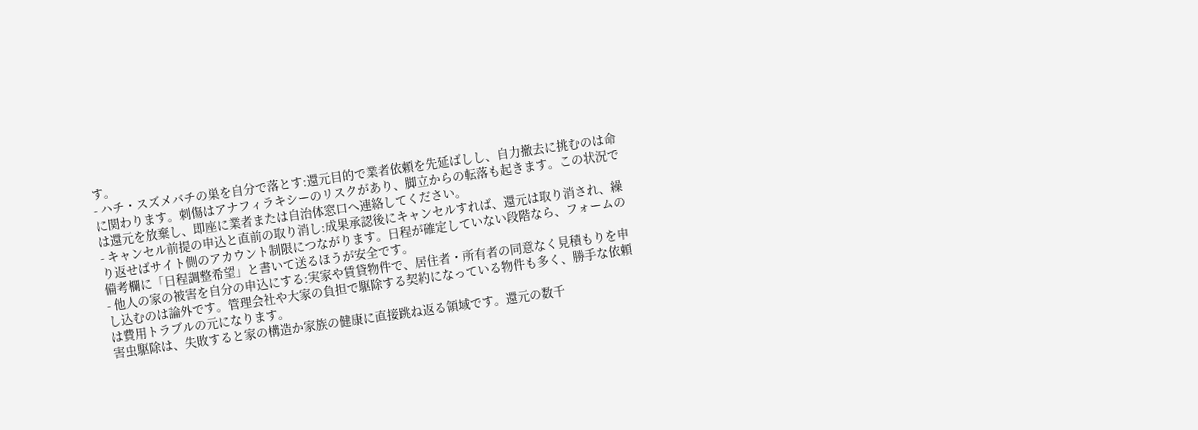す。
- ハチ・スズメバチの巣を自分で落とす:還元目的で業者依頼を先延ばしし、自力撤去に挑むのは命に関わります。刺傷はアナフィラキシーのリスクがあり、脚立からの転落も起きます。この状況では還元を放棄し、即座に業者または自治体窓口へ連絡してください。
- キャンセル前提の申込と直前の取り消し:成果承認後にキャンセルすれば、還元は取り消され、繰り返せばサイト側のアカウント制限につながります。日程が確定していない段階なら、フォームの備考欄に「日程調整希望」と書いて送るほうが安全です。
- 他人の家の被害を自分の申込にする:実家や賃貸物件で、居住者・所有者の同意なく見積もりを申し込むのは論外です。管理会社や大家の負担で駆除する契約になっている物件も多く、勝手な依頼は費用トラブルの元になります。
害虫駆除は、失敗すると家の構造か家族の健康に直接跳ね返る領域です。還元の数千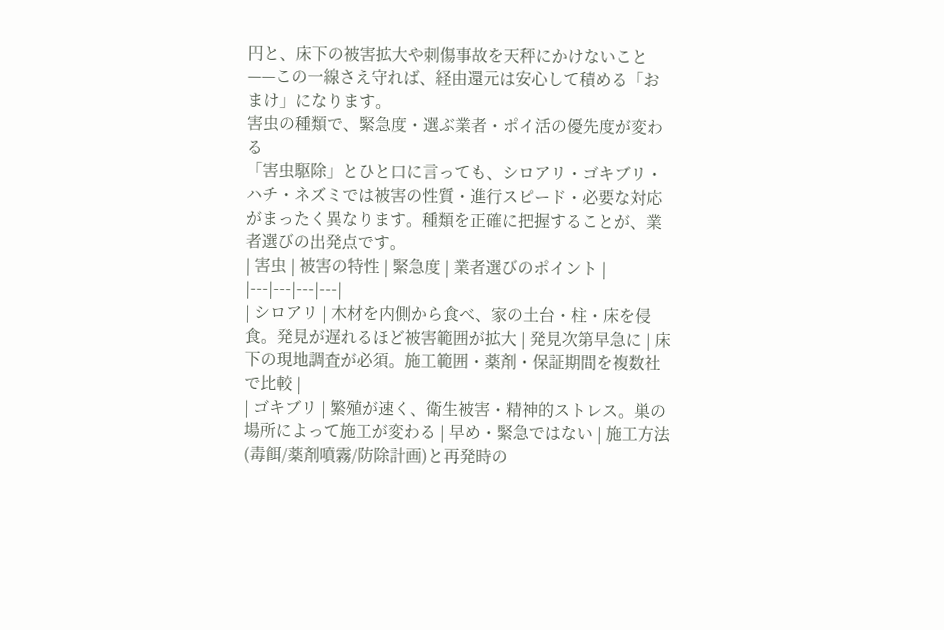円と、床下の被害拡大や刺傷事故を天秤にかけないこと——この一線さえ守れば、経由還元は安心して積める「おまけ」になります。
害虫の種類で、緊急度・選ぶ業者・ポイ活の優先度が変わる
「害虫駆除」とひと口に言っても、シロアリ・ゴキブリ・ハチ・ネズミでは被害の性質・進行スピード・必要な対応がまったく異なります。種類を正確に把握することが、業者選びの出発点です。
| 害虫 | 被害の特性 | 緊急度 | 業者選びのポイント |
|---|---|---|---|
| シロアリ | 木材を内側から食べ、家の土台・柱・床を侵食。発見が遅れるほど被害範囲が拡大 | 発見次第早急に | 床下の現地調査が必須。施工範囲・薬剤・保証期間を複数社で比較 |
| ゴキブリ | 繁殖が速く、衛生被害・精神的ストレス。巣の場所によって施工が変わる | 早め・緊急ではない | 施工方法(毒餌/薬剤噴霧/防除計画)と再発時の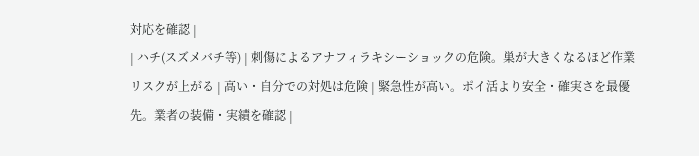対応を確認 |
| ハチ(スズメバチ等) | 刺傷によるアナフィラキシーショックの危険。巣が大きくなるほど作業リスクが上がる | 高い・自分での対処は危険 | 緊急性が高い。ポイ活より安全・確実さを最優先。業者の装備・実績を確認 |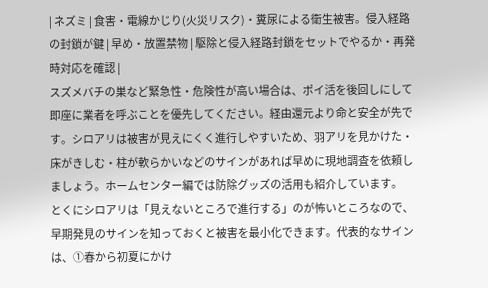| ネズミ | 食害・電線かじり(火災リスク)・糞尿による衛生被害。侵入経路の封鎖が鍵 | 早め・放置禁物 | 駆除と侵入経路封鎖をセットでやるか・再発時対応を確認 |
スズメバチの巣など緊急性・危険性が高い場合は、ポイ活を後回しにして即座に業者を呼ぶことを優先してください。経由還元より命と安全が先です。シロアリは被害が見えにくく進行しやすいため、羽アリを見かけた・床がきしむ・柱が軟らかいなどのサインがあれば早めに現地調査を依頼しましょう。ホームセンター編では防除グッズの活用も紹介しています。
とくにシロアリは「見えないところで進行する」のが怖いところなので、早期発見のサインを知っておくと被害を最小化できます。代表的なサインは、①春から初夏にかけ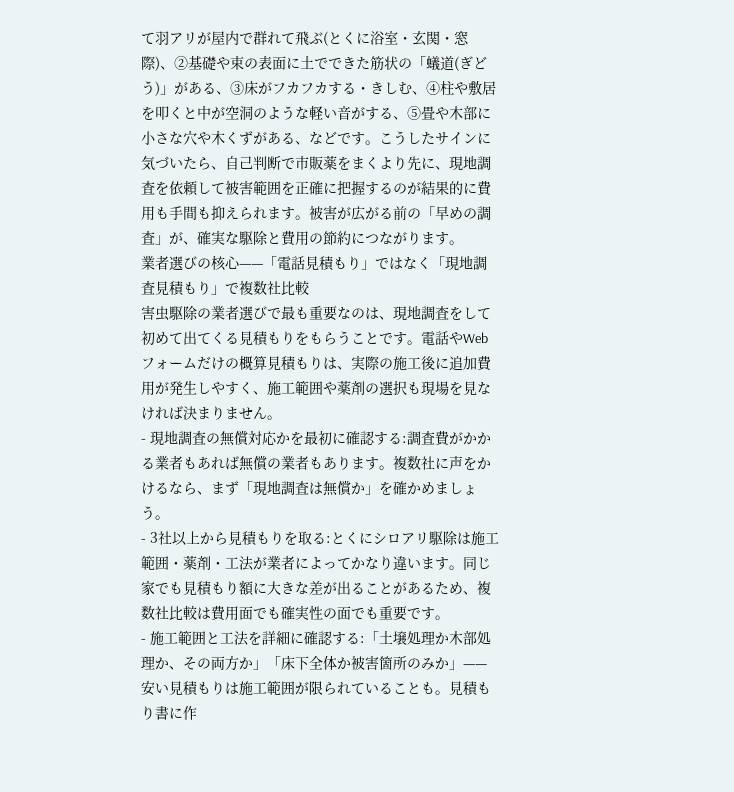て羽アリが屋内で群れて飛ぶ(とくに浴室・玄関・窓際)、②基礎や束の表面に土でできた筋状の「蟻道(ぎどう)」がある、③床がフカフカする・きしむ、④柱や敷居を叩くと中が空洞のような軽い音がする、⑤畳や木部に小さな穴や木くずがある、などです。こうしたサインに気づいたら、自己判断で市販薬をまくより先に、現地調査を依頼して被害範囲を正確に把握するのが結果的に費用も手間も抑えられます。被害が広がる前の「早めの調査」が、確実な駆除と費用の節約につながります。
業者選びの核心——「電話見積もり」ではなく「現地調査見積もり」で複数社比較
害虫駆除の業者選びで最も重要なのは、現地調査をして初めて出てくる見積もりをもらうことです。電話やWebフォームだけの概算見積もりは、実際の施工後に追加費用が発生しやすく、施工範囲や薬剤の選択も現場を見なければ決まりません。
- 現地調査の無償対応かを最初に確認する:調査費がかかる業者もあれば無償の業者もあります。複数社に声をかけるなら、まず「現地調査は無償か」を確かめましょう。
- 3社以上から見積もりを取る:とくにシロアリ駆除は施工範囲・薬剤・工法が業者によってかなり違います。同じ家でも見積もり額に大きな差が出ることがあるため、複数社比較は費用面でも確実性の面でも重要です。
- 施工範囲と工法を詳細に確認する:「土壌処理か木部処理か、その両方か」「床下全体か被害箇所のみか」——安い見積もりは施工範囲が限られていることも。見積もり書に作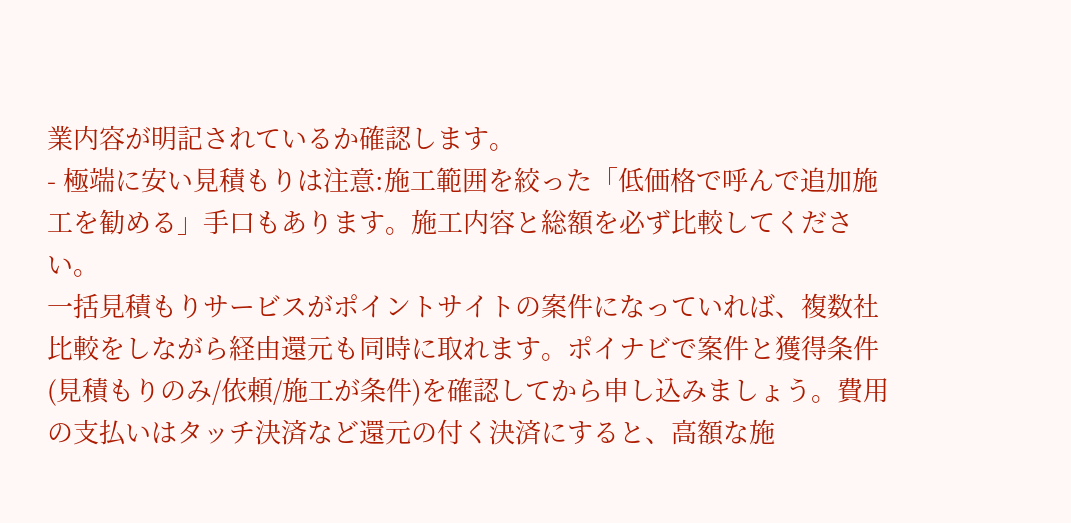業内容が明記されているか確認します。
- 極端に安い見積もりは注意:施工範囲を絞った「低価格で呼んで追加施工を勧める」手口もあります。施工内容と総額を必ず比較してください。
一括見積もりサービスがポイントサイトの案件になっていれば、複数社比較をしながら経由還元も同時に取れます。ポイナビで案件と獲得条件(見積もりのみ/依頼/施工が条件)を確認してから申し込みましょう。費用の支払いはタッチ決済など還元の付く決済にすると、高額な施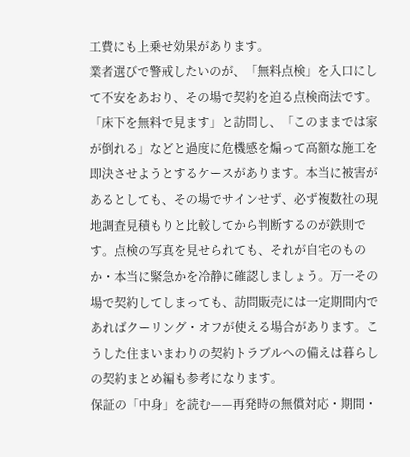工費にも上乗せ効果があります。
業者選びで警戒したいのが、「無料点検」を入口にして不安をあおり、その場で契約を迫る点検商法です。「床下を無料で見ます」と訪問し、「このままでは家が倒れる」などと過度に危機感を煽って高額な施工を即決させようとするケースがあります。本当に被害があるとしても、その場でサインせず、必ず複数社の現地調査見積もりと比較してから判断するのが鉄則です。点検の写真を見せられても、それが自宅のものか・本当に緊急かを冷静に確認しましょう。万一その場で契約してしまっても、訪問販売には一定期間内であればクーリング・オフが使える場合があります。こうした住まいまわりの契約トラブルへの備えは暮らしの契約まとめ編も参考になります。
保証の「中身」を読む——再発時の無償対応・期間・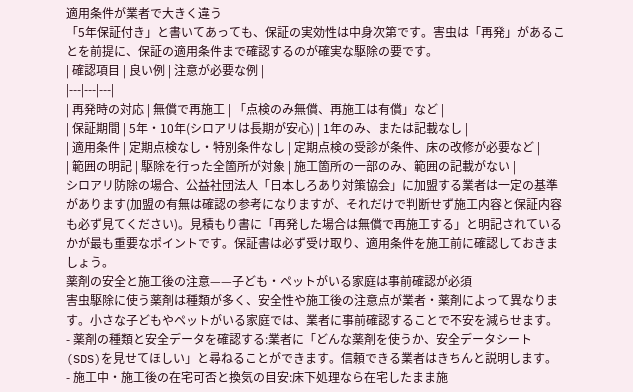適用条件が業者で大きく違う
「5年保証付き」と書いてあっても、保証の実効性は中身次第です。害虫は「再発」があることを前提に、保証の適用条件まで確認するのが確実な駆除の要です。
| 確認項目 | 良い例 | 注意が必要な例 |
|---|---|---|
| 再発時の対応 | 無償で再施工 | 「点検のみ無償、再施工は有償」など |
| 保証期間 | 5年・10年(シロアリは長期が安心) | 1年のみ、または記載なし |
| 適用条件 | 定期点検なし・特別条件なし | 定期点検の受診が条件、床の改修が必要など |
| 範囲の明記 | 駆除を行った全箇所が対象 | 施工箇所の一部のみ、範囲の記載がない |
シロアリ防除の場合、公益社団法人「日本しろあり対策協会」に加盟する業者は一定の基準があります(加盟の有無は確認の参考になりますが、それだけで判断せず施工内容と保証内容も必ず見てください)。見積もり書に「再発した場合は無償で再施工する」と明記されているかが最も重要なポイントです。保証書は必ず受け取り、適用条件を施工前に確認しておきましょう。
薬剤の安全と施工後の注意——子ども・ペットがいる家庭は事前確認が必須
害虫駆除に使う薬剤は種類が多く、安全性や施工後の注意点が業者・薬剤によって異なります。小さな子どもやペットがいる家庭では、業者に事前確認することで不安を減らせます。
- 薬剤の種類と安全データを確認する:業者に「どんな薬剤を使うか、安全データシート(SDS)を見せてほしい」と尋ねることができます。信頼できる業者はきちんと説明します。
- 施工中・施工後の在宅可否と換気の目安:床下処理なら在宅したまま施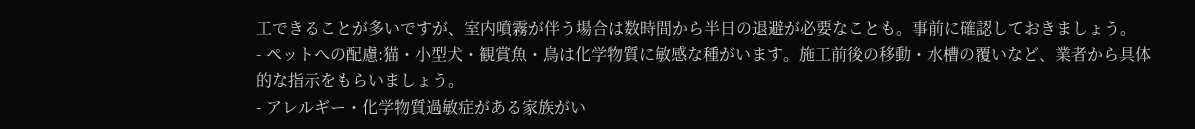工できることが多いですが、室内噴霧が伴う場合は数時間から半日の退避が必要なことも。事前に確認しておきましょう。
- ペットへの配慮:猫・小型犬・観賞魚・鳥は化学物質に敏感な種がいます。施工前後の移動・水槽の覆いなど、業者から具体的な指示をもらいましょう。
- アレルギー・化学物質過敏症がある家族がい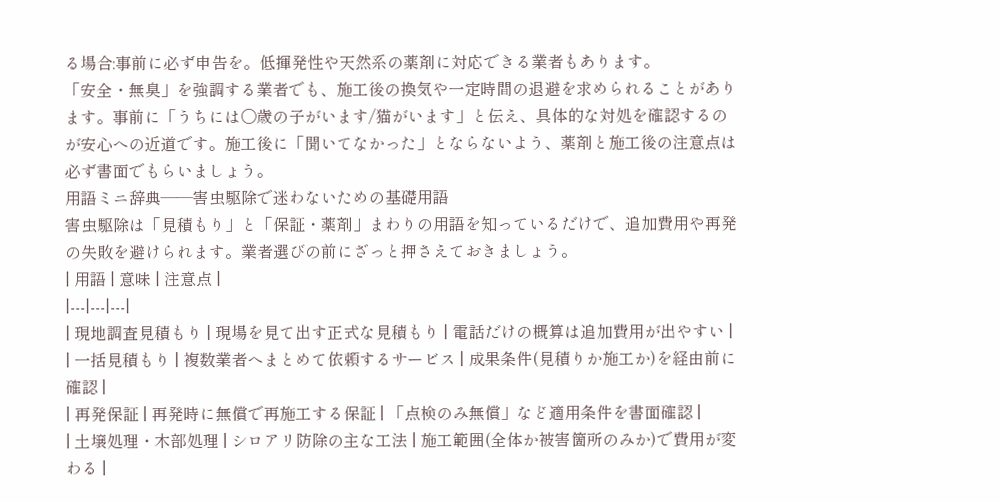る場合:事前に必ず申告を。低揮発性や天然系の薬剤に対応できる業者もあります。
「安全・無臭」を強調する業者でも、施工後の換気や一定時間の退避を求められることがあります。事前に「うちには〇歳の子がいます/猫がいます」と伝え、具体的な対処を確認するのが安心への近道です。施工後に「聞いてなかった」とならないよう、薬剤と施工後の注意点は必ず書面でもらいましょう。
用語ミニ辞典——害虫駆除で迷わないための基礎用語
害虫駆除は「見積もり」と「保証・薬剤」まわりの用語を知っているだけで、追加費用や再発の失敗を避けられます。業者選びの前にざっと押さえておきましょう。
| 用語 | 意味 | 注意点 |
|---|---|---|
| 現地調査見積もり | 現場を見て出す正式な見積もり | 電話だけの概算は追加費用が出やすい |
| 一括見積もり | 複数業者へまとめて依頼するサービス | 成果条件(見積りか施工か)を経由前に確認 |
| 再発保証 | 再発時に無償で再施工する保証 | 「点検のみ無償」など適用条件を書面確認 |
| 土壌処理・木部処理 | シロアリ防除の主な工法 | 施工範囲(全体か被害箇所のみか)で費用が変わる |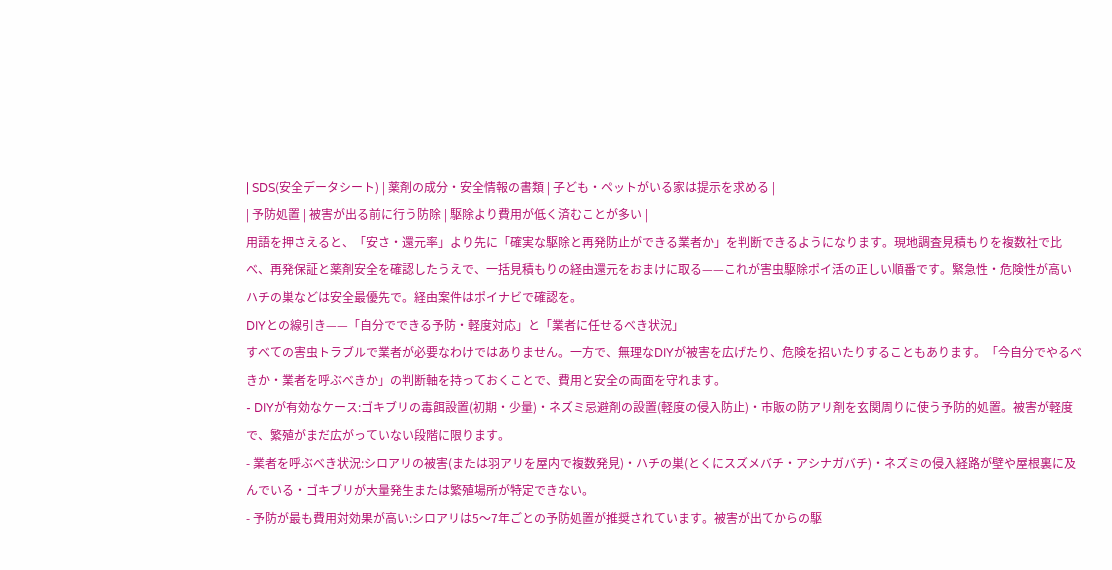| SDS(安全データシート) | 薬剤の成分・安全情報の書類 | 子ども・ペットがいる家は提示を求める |
| 予防処置 | 被害が出る前に行う防除 | 駆除より費用が低く済むことが多い |
用語を押さえると、「安さ・還元率」より先に「確実な駆除と再発防止ができる業者か」を判断できるようになります。現地調査見積もりを複数社で比べ、再発保証と薬剤安全を確認したうえで、一括見積もりの経由還元をおまけに取る——これが害虫駆除ポイ活の正しい順番です。緊急性・危険性が高いハチの巣などは安全最優先で。経由案件はポイナビで確認を。
DIYとの線引き——「自分でできる予防・軽度対応」と「業者に任せるべき状況」
すべての害虫トラブルで業者が必要なわけではありません。一方で、無理なDIYが被害を広げたり、危険を招いたりすることもあります。「今自分でやるべきか・業者を呼ぶべきか」の判断軸を持っておくことで、費用と安全の両面を守れます。
- DIYが有効なケース:ゴキブリの毒餌設置(初期・少量)・ネズミ忌避剤の設置(軽度の侵入防止)・市販の防アリ剤を玄関周りに使う予防的処置。被害が軽度で、繁殖がまだ広がっていない段階に限ります。
- 業者を呼ぶべき状況:シロアリの被害(または羽アリを屋内で複数発見)・ハチの巣(とくにスズメバチ・アシナガバチ)・ネズミの侵入経路が壁や屋根裏に及んでいる・ゴキブリが大量発生または繁殖場所が特定できない。
- 予防が最も費用対効果が高い:シロアリは5〜7年ごとの予防処置が推奨されています。被害が出てからの駆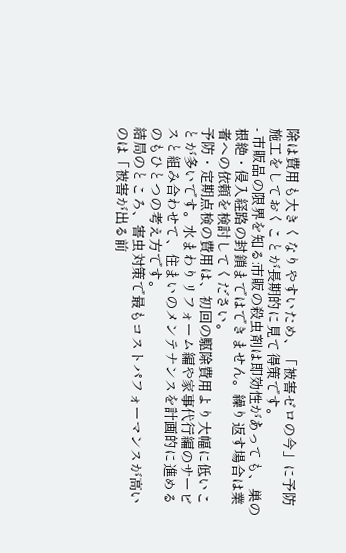除は費用も大きくなりやすいため、「被害ゼロの今」に予防施工をしておくことが長期的に見て得策です。
- 市販品の限界を知る:市販の殺虫剤は即効性があっても、巣の根絶・侵入経路の封鎖まではできません。繰り返す場合は業者への依頼を検討してください。
予防・定期点検の費用は、初回の駆除費用より大幅に低いことが多いです。水まわりリフォーム編や家事代行編のサービスと組み合わせて、住まいのメンテナンスを計画的に進めるのもひとつの考え方です。
結局のところ、害虫対策で最もコストパフォーマンスが高いのは「被害が出る前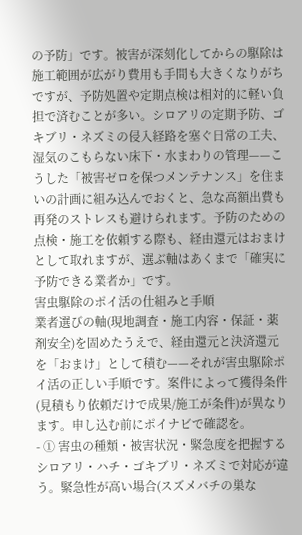の予防」です。被害が深刻化してからの駆除は施工範囲が広がり費用も手間も大きくなりがちですが、予防処置や定期点検は相対的に軽い負担で済むことが多い。シロアリの定期予防、ゴキブリ・ネズミの侵入経路を塞ぐ日常の工夫、湿気のこもらない床下・水まわりの管理——こうした「被害ゼロを保つメンテナンス」を住まいの計画に組み込んでおくと、急な高額出費も再発のストレスも避けられます。予防のための点検・施工を依頼する際も、経由還元はおまけとして取れますが、選ぶ軸はあくまで「確実に予防できる業者か」です。
害虫駆除のポイ活の仕組みと手順
業者選びの軸(現地調査・施工内容・保証・薬剤安全)を固めたうえで、経由還元と決済還元を「おまけ」として積む——それが害虫駆除ポイ活の正しい手順です。案件によって獲得条件(見積もり依頼だけで成果/施工が条件)が異なります。申し込む前にポイナビで確認を。
- ① 害虫の種類・被害状況・緊急度を把握するシロアリ・ハチ・ゴキブリ・ネズミで対応が違う。緊急性が高い場合(スズメバチの巣な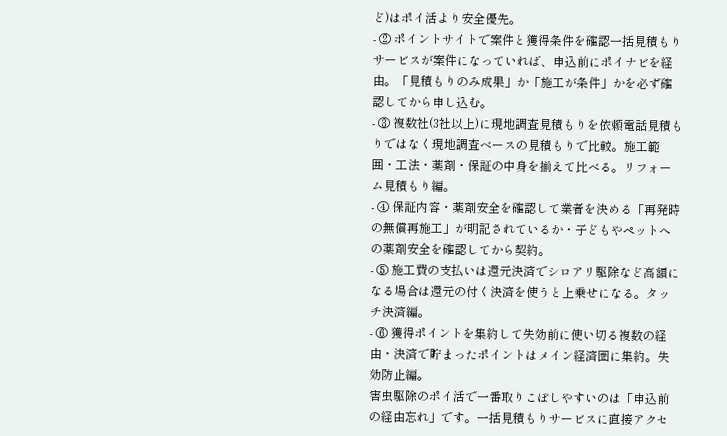ど)はポイ活より安全優先。
- ② ポイントサイトで案件と獲得条件を確認一括見積もりサービスが案件になっていれば、申込前にポイナビを経由。「見積もりのみ成果」か「施工が条件」かを必ず確認してから申し込む。
- ③ 複数社(3社以上)に現地調査見積もりを依頼電話見積もりではなく現地調査ベースの見積もりで比較。施工範囲・工法・薬剤・保証の中身を揃えて比べる。リフォーム見積もり編。
- ④ 保証内容・薬剤安全を確認して業者を決める「再発時の無償再施工」が明記されているか・子どもやペットへの薬剤安全を確認してから契約。
- ⑤ 施工費の支払いは還元決済でシロアリ駆除など高額になる場合は還元の付く決済を使うと上乗せになる。タッチ決済編。
- ⑥ 獲得ポイントを集約して失効前に使い切る複数の経由・決済で貯まったポイントはメイン経済圏に集約。失効防止編。
害虫駆除のポイ活で一番取りこぼしやすいのは「申込前の経由忘れ」です。一括見積もりサービスに直接アクセ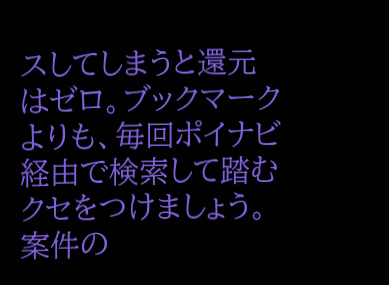スしてしまうと還元はゼロ。ブックマークよりも、毎回ポイナビ経由で検索して踏むクセをつけましょう。案件の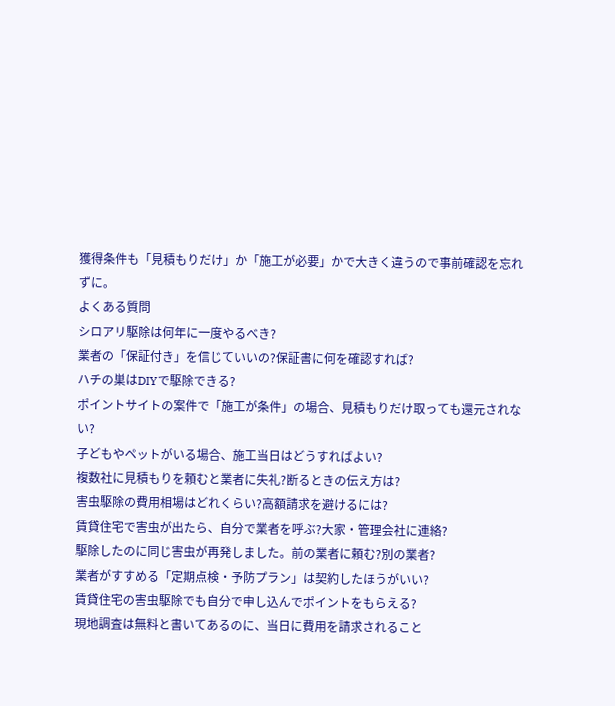獲得条件も「見積もりだけ」か「施工が必要」かで大きく違うので事前確認を忘れずに。
よくある質問
シロアリ駆除は何年に一度やるべき?
業者の「保証付き」を信じていいの?保証書に何を確認すれば?
ハチの巣はDIYで駆除できる?
ポイントサイトの案件で「施工が条件」の場合、見積もりだけ取っても還元されない?
子どもやペットがいる場合、施工当日はどうすればよい?
複数社に見積もりを頼むと業者に失礼?断るときの伝え方は?
害虫駆除の費用相場はどれくらい?高額請求を避けるには?
賃貸住宅で害虫が出たら、自分で業者を呼ぶ?大家・管理会社に連絡?
駆除したのに同じ害虫が再発しました。前の業者に頼む?別の業者?
業者がすすめる「定期点検・予防プラン」は契約したほうがいい?
賃貸住宅の害虫駆除でも自分で申し込んでポイントをもらえる?
現地調査は無料と書いてあるのに、当日に費用を請求されること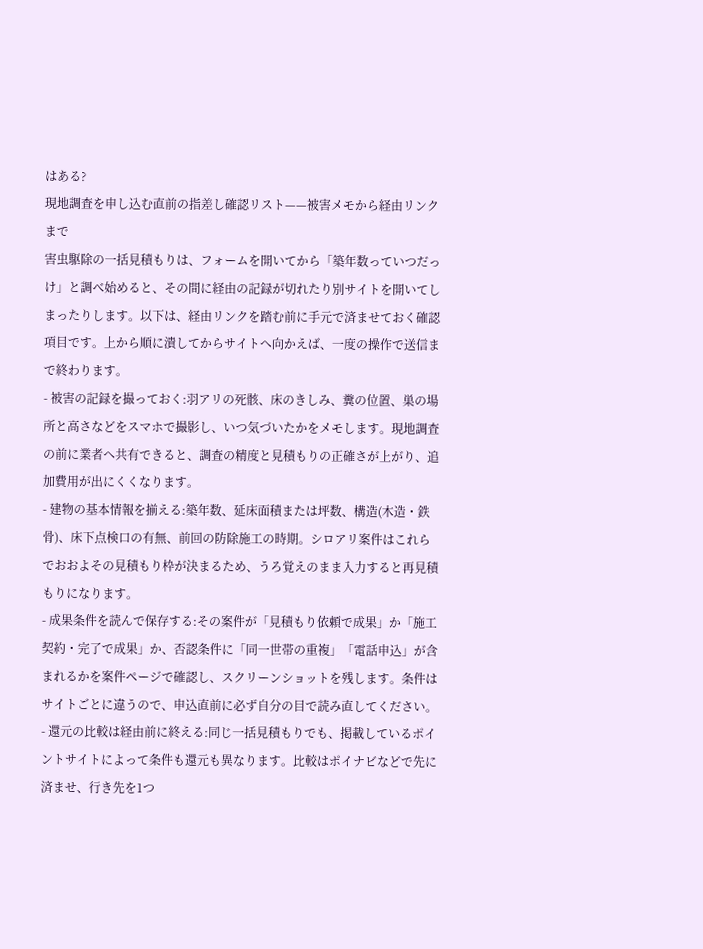はある?
現地調査を申し込む直前の指差し確認リスト——被害メモから経由リンクまで
害虫駆除の一括見積もりは、フォームを開いてから「築年数っていつだっけ」と調べ始めると、その間に経由の記録が切れたり別サイトを開いてしまったりします。以下は、経由リンクを踏む前に手元で済ませておく確認項目です。上から順に潰してからサイトへ向かえば、一度の操作で送信まで終わります。
- 被害の記録を撮っておく:羽アリの死骸、床のきしみ、糞の位置、巣の場所と高さなどをスマホで撮影し、いつ気づいたかをメモします。現地調査の前に業者へ共有できると、調査の精度と見積もりの正確さが上がり、追加費用が出にくくなります。
- 建物の基本情報を揃える:築年数、延床面積または坪数、構造(木造・鉄骨)、床下点検口の有無、前回の防除施工の時期。シロアリ案件はこれらでおおよその見積もり枠が決まるため、うろ覚えのまま入力すると再見積もりになります。
- 成果条件を読んで保存する:その案件が「見積もり依頼で成果」か「施工契約・完了で成果」か、否認条件に「同一世帯の重複」「電話申込」が含まれるかを案件ページで確認し、スクリーンショットを残します。条件はサイトごとに違うので、申込直前に必ず自分の目で読み直してください。
- 還元の比較は経由前に終える:同じ一括見積もりでも、掲載しているポイントサイトによって条件も還元も異なります。比較はポイナビなどで先に済ませ、行き先を1つ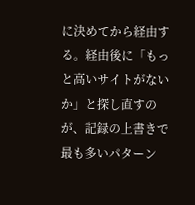に決めてから経由する。経由後に「もっと高いサイトがないか」と探し直すのが、記録の上書きで最も多いパターン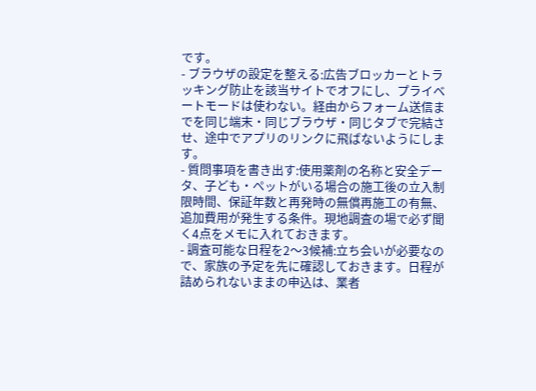です。
- ブラウザの設定を整える:広告ブロッカーとトラッキング防止を該当サイトでオフにし、プライベートモードは使わない。経由からフォーム送信までを同じ端末・同じブラウザ・同じタブで完結させ、途中でアプリのリンクに飛ばないようにします。
- 質問事項を書き出す:使用薬剤の名称と安全データ、子ども・ペットがいる場合の施工後の立入制限時間、保証年数と再発時の無償再施工の有無、追加費用が発生する条件。現地調査の場で必ず聞く4点をメモに入れておきます。
- 調査可能な日程を2〜3候補:立ち会いが必要なので、家族の予定を先に確認しておきます。日程が詰められないままの申込は、業者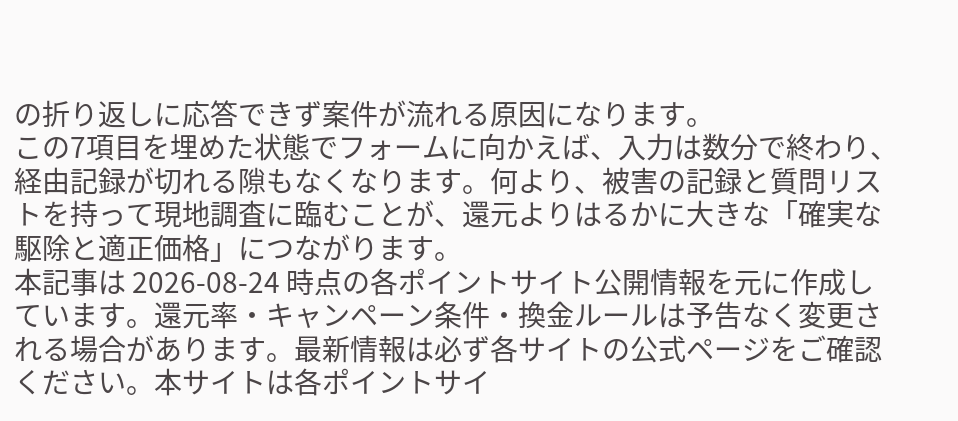の折り返しに応答できず案件が流れる原因になります。
この7項目を埋めた状態でフォームに向かえば、入力は数分で終わり、経由記録が切れる隙もなくなります。何より、被害の記録と質問リストを持って現地調査に臨むことが、還元よりはるかに大きな「確実な駆除と適正価格」につながります。
本記事は 2026-08-24 時点の各ポイントサイト公開情報を元に作成しています。還元率・キャンペーン条件・換金ルールは予告なく変更される場合があります。最新情報は必ず各サイトの公式ページをご確認ください。本サイトは各ポイントサイ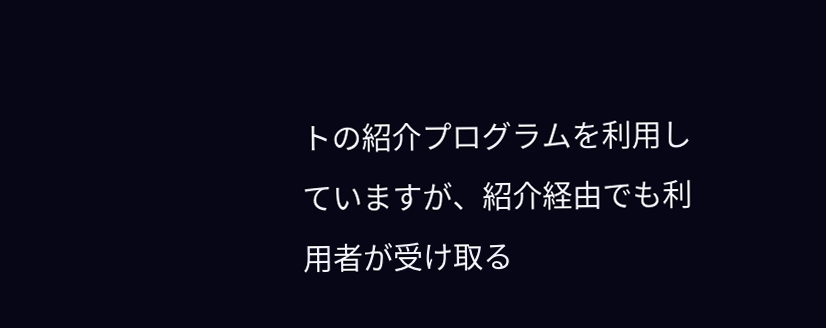トの紹介プログラムを利用していますが、紹介経由でも利用者が受け取る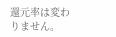還元率は変わりません。